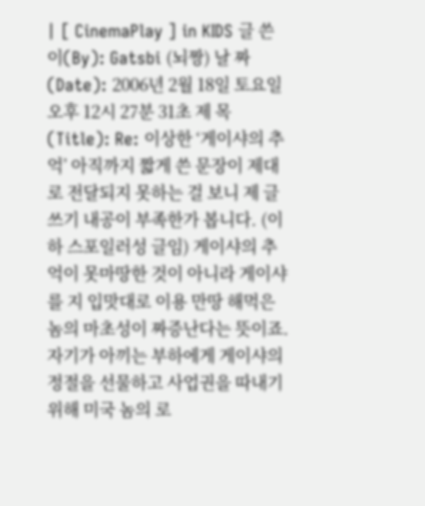| [ CinemaPlay ] in KIDS 글 쓴 이(By): Gatsbi (뇌짱) 날 짜 (Date): 2006년 2월 18일 토요일 오후 12시 27분 31초 제 목(Title): Re: 이상한 ‘게이샤의 추억’ 아직까지 짧게 쓴 문장이 제대로 전달되지 못하는 걸 보니 제 글쓰기 내공이 부족한가 봅니다. (이하 스포일러성 글임) 게이샤의 추억이 못마땅한 것이 아니라 게이샤를 지 입맛대로 이용 만땅 해먹은 놈의 마초성이 짜증난다는 뜻이죠. 자기가 아끼는 부하에게 게이샤의 정절을 선물하고 사업권을 따내기 위해 미국 놈의 로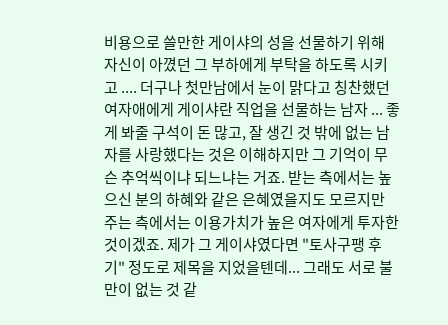비용으로 쓸만한 게이샤의 성을 선물하기 위해 자신이 아꼈던 그 부하에게 부탁을 하도록 시키고 .... 더구나 첫만남에서 눈이 맑다고 칭찬했던 여자애에게 게이샤란 직업을 선물하는 남자 ... 좋게 봐줄 구석이 돈 많고, 잘 생긴 것 밖에 없는 남자를 사랑했다는 것은 이해하지만 그 기억이 무슨 추억씩이냐 되느냐는 거죠. 받는 측에서는 높으신 분의 하혜와 같은 은혜였을지도 모르지만 주는 측에서는 이용가치가 높은 여자에게 투자한 것이겠죠. 제가 그 게이샤였다면 "토사구팽 후기" 정도로 제목을 지었을텐데... 그래도 서로 불만이 없는 것 같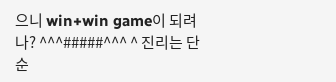으니 win+win game이 되려나? ^^^#####^^^ ^ 진리는 단순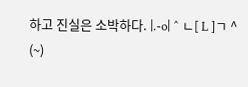하고 진실은 소박하다. |.-o| ^ ㄴ[ L ]ㄱ ^ (~)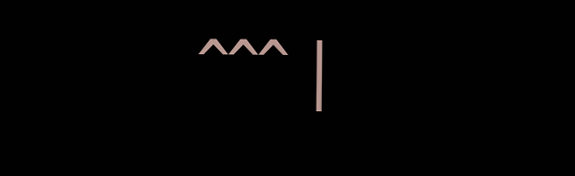^^^ |